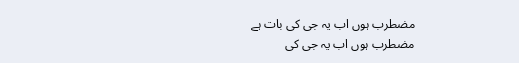مضطرب ہوں اب یہ جی کی بات ہے
مضطرب ہوں اب یہ جی کی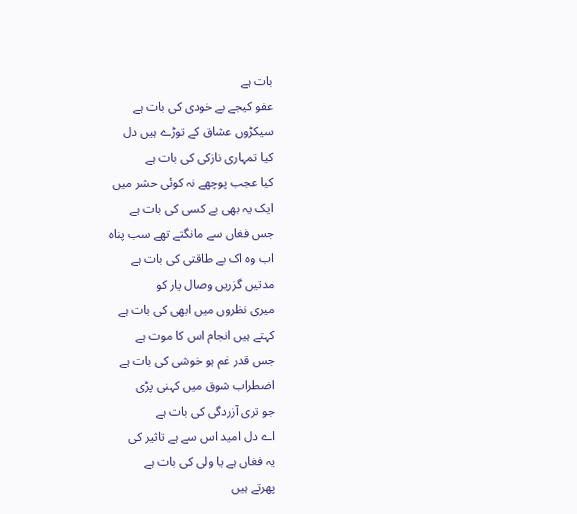بات ہے
عفو کیجے بے خودی کی بات ہے
سیکڑوں عشاق کے توڑے ہیں دل
کیا تمہاری نازکی کی بات ہے
کیا عجب پوچھے نہ کوئی حشر میں
ایک یہ بھی بے کسی کی بات ہے
جس فغاں سے مانگتے تھے سب پناہ
اب وہ اک بے طاقتی کی بات ہے
مدتیں گزریں وصال یار کو
میری نظروں میں ابھی کی بات ہے
کہتے ہیں انجام اس کا موت ہے
جس قدر غم ہو خوشی کی بات ہے
اضطراب شوق میں کہنی پڑی
جو تری آزردگی کی بات ہے
اے دل امید اس سے ہے تاثیر کی
یہ فغاں ہے یا ولی کی بات ہے
پھرتے ہیں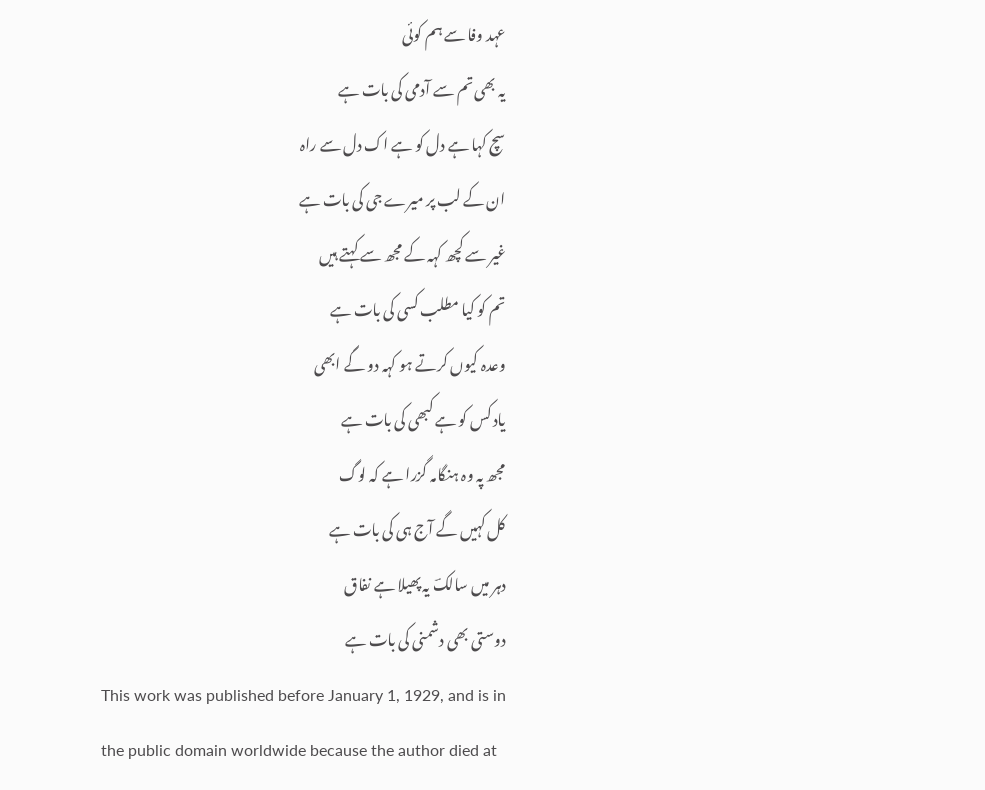عہد وفا سے ہم کوئی
یہ بھی تم سے آدمی کی بات ہے
سچ کہا ہے دل کو ہے اک دل سے راہ
ان کے لب پر میرے جی کی بات ہے
غیر سے کچھ کہہ کے مجھ سے کہتے ہیں
تم کو کیا مطلب کسی کی بات ہے
وعدہ کیوں کرتے ہو کہہ دو گے ابھی
یاد کس کو ہے کبھی کی بات ہے
مجھ پہ وہ ہنگامہ گزرا ہے کہ لوگ
کل کہیں گے آج ہی کی بات ہے
دہر میں سالکؔ یہ پھیلا ہے نفاق
دوستی بھی دشمنی کی بات ہے
This work was published before January 1, 1929, and is in the public domain worldwide because the author died at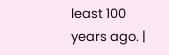least 100 years ago. |